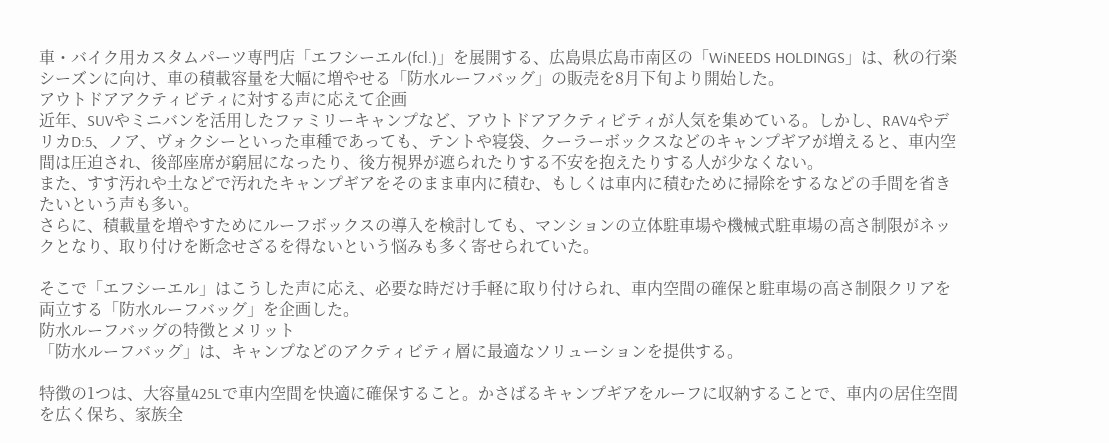車・バイク用カスタムパーツ専門店「エフシーエル(fcl.)」を展開する、広島県広島市南区の「WiNEEDS HOLDINGS」は、秋の行楽シーズンに向け、車の積載容量を大幅に増やせる「防水ルーフバッグ」の販売を8月下旬より開始した。
アウトドアアクティビティに対する声に応えて企画
近年、SUVやミニバンを活用したファミリーキャンプなど、アウトドアアクティビティが人気を集めている。しかし、RAV4やデリカD:5、ノア、ヴォクシーといった車種であっても、テントや寝袋、クーラーボックスなどのキャンプギアが増えると、車内空間は圧迫され、後部座席が窮屈になったり、後方視界が遮られたりする不安を抱えたりする人が少なくない。
また、すす汚れや土などで汚れたキャンプギアをそのまま車内に積む、もしくは車内に積むために掃除をするなどの手間を省きたいという声も多い。
さらに、積載量を増やすためにルーフボックスの導入を検討しても、マンションの立体駐車場や機械式駐車場の高さ制限がネックとなり、取り付けを断念せざるを得ないという悩みも多く寄せられていた。

そこで「エフシーエル」はこうした声に応え、必要な時だけ手軽に取り付けられ、車内空間の確保と駐車場の高さ制限クリアを両立する「防水ルーフバッグ」を企画した。
防水ルーフバッグの特徴とメリット
「防水ルーフバッグ」は、キャンプなどのアクティビティ層に最適なソリューションを提供する。

特徴の1つは、大容量425Lで車内空間を快適に確保すること。かさばるキャンプギアをルーフに収納することで、車内の居住空間を広く保ち、家族全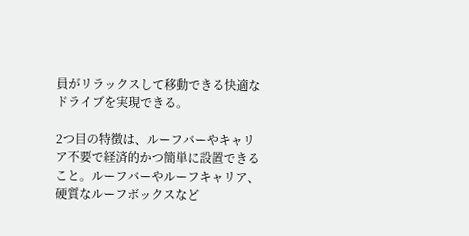員がリラックスして移動できる快適なドライブを実現できる。

2つ目の特徴は、ルーフバーやキャリア不要で経済的かつ簡単に設置できること。ルーフバーやルーフキャリア、硬質なルーフボックスなど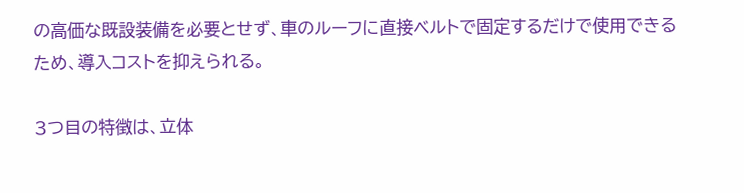の高価な既設装備を必要とせず、車のルーフに直接ベルトで固定するだけで使用できるため、導入コストを抑えられる。

3つ目の特徴は、立体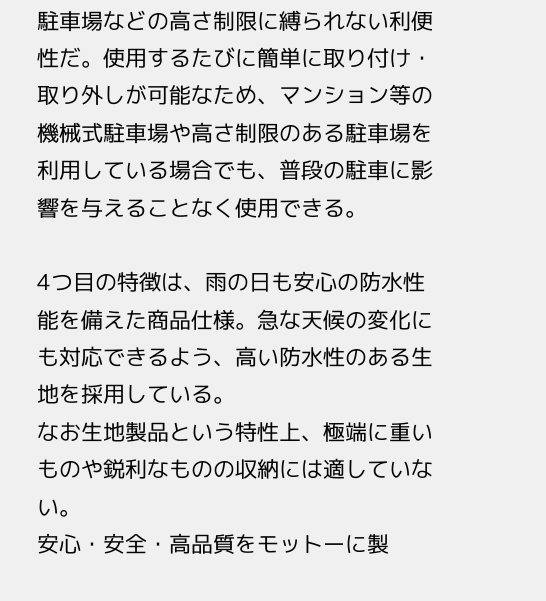駐車場などの高さ制限に縛られない利便性だ。使用するたびに簡単に取り付け・取り外しが可能なため、マンション等の機械式駐車場や高さ制限のある駐車場を利用している場合でも、普段の駐車に影響を与えることなく使用できる。

4つ目の特徴は、雨の日も安心の防水性能を備えた商品仕様。急な天候の変化にも対応できるよう、高い防水性のある生地を採用している。
なお生地製品という特性上、極端に重いものや鋭利なものの収納には適していない。
安心・安全・高品質をモットーに製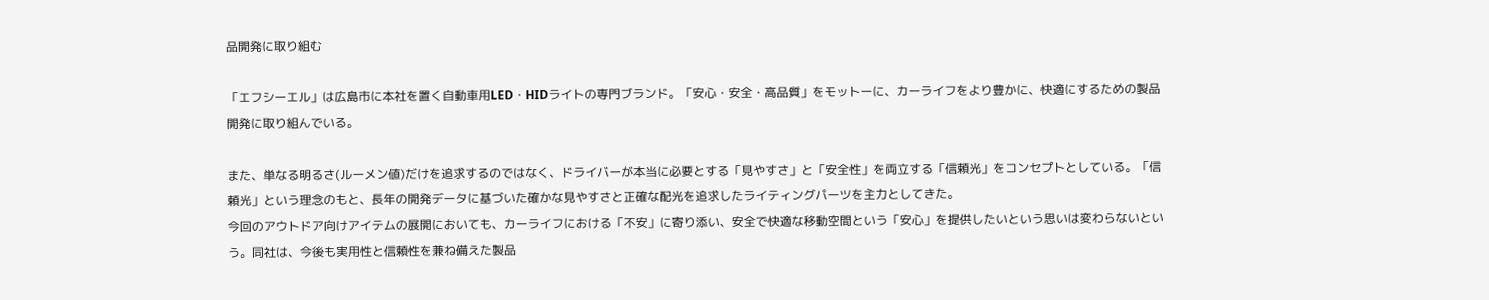品開発に取り組む

「エフシーエル」は広島市に本社を置く自動車用LED・HIDライトの専門ブランド。「安心・安全・高品質」をモットーに、カーライフをより豊かに、快適にするための製品開発に取り組んでいる。

また、単なる明るさ(ルーメン値)だけを追求するのではなく、ドライバーが本当に必要とする「見やすさ」と「安全性」を両立する「信頼光」をコンセプトとしている。「信頼光」という理念のもと、長年の開発データに基づいた確かな見やすさと正確な配光を追求したライティングパーツを主力としてきた。
今回のアウトドア向けアイテムの展開においても、カーライフにおける「不安」に寄り添い、安全で快適な移動空間という「安心」を提供したいという思いは変わらないという。同社は、今後も実用性と信頼性を兼ね備えた製品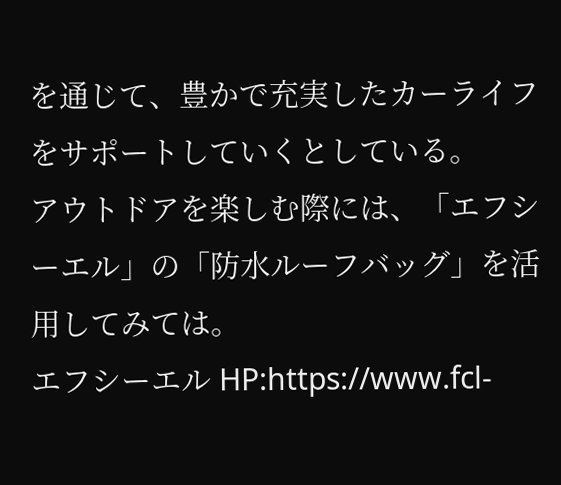を通じて、豊かで充実したカーライフをサポートしていくとしている。
アウトドアを楽しむ際には、「エフシーエル」の「防水ルーフバッグ」を活用してみては。
エフシーエル HP:https://www.fcl-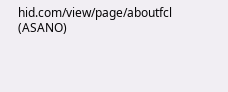hid.com/view/page/aboutfcl
(ASANO)